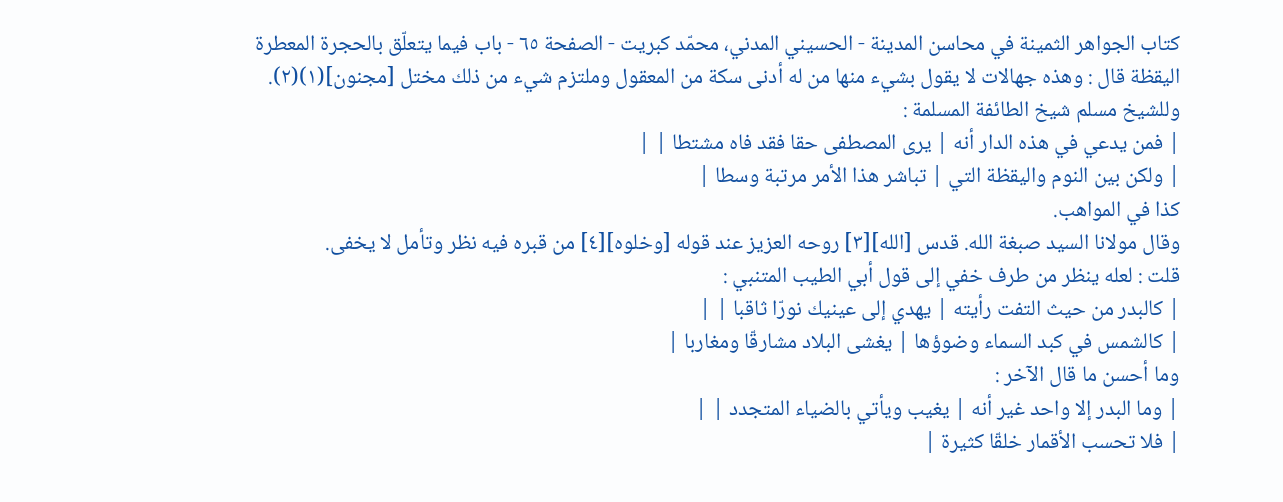كتاب الجواهر الثمينة في محاسن المدينة - الحسيني المدني، محمّد كبريت - الصفحة ٦٥ - باب فيما يتعلّق بالحجرة المعطرة
اليقظة قال : وهذه جهالات لا يقول بشيء منها من له أدنى سكة من المعقول وملتزم شيء من ذلك مختل [مجنون](١)(٢).
وللشيخ مسلم شيخ الطائفة المسلمة :
| فمن يدعي في هذه الدار أنه | يرى المصطفى حقا فقد فاه مشتطا | |
| ولكن بين النوم واليقظة التي | تباشر هذا الأمر مرتبة وسطا |
كذا في المواهب.
وقال مولانا السيد صبغة الله. قدس [الله][٣] روحه العزيز عند قوله [وخلوه][٤] من قبره فيه نظر وتأمل لا يخفى.
قلت : لعله ينظر من طرف خفي إلى قول أبي الطيب المتنبي :
| كالبدر من حيث التفت رأيته | يهدي إلى عينيك نورّا ثاقبا | |
| كالشمس في كبد السماء وضوؤها | يغشى البلاد مشارقّا ومغاربا |
وما أحسن ما قال الآخر :
| وما البدر إلا واحد غير أنه | يغيب ويأتي بالضياء المتجدد | |
| فلا تحسب الأقمار خلقّا كثيرة |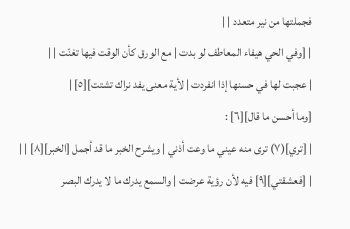فجملتها من نير متعدد | |
| [وفي الحي هيفاء المعاطف لو بدت | مع الورق كأن الوقت فيها تغنّت | |
| عجبت لها في حسنها إذا انفردت | لأية معنى يفد نراك تشتت][٥] |
[وما أحسن ما قال][٦] :
| [تري](٧) ترى منه عيني ما وعت أذني | ويشرح الخبر ما قد أجمل [الخبر][٨] | |
| [فعشقتي][٩] فيه لأن رؤية عرضت | والسمع يدرك ما لا يدرك البصر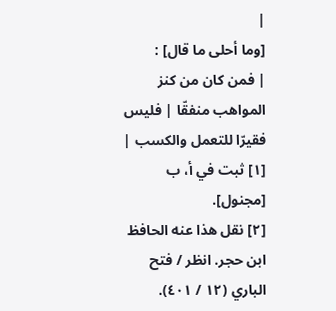|
[وما أحلى ما قال] :
| فمن كان من كنز المواهب منفقّا | فليس فقيرّا للتعمل والكسب |
[١] ثبت في أ، ب [مجنول].
[٢] نقل هذا عنه الحافظ ابن حجر. انظر / فتح الباري (١٢ / ٤٠١).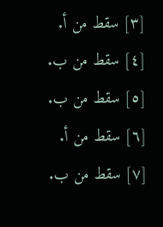[٣] سقط من أ.
[٤] سقط من ب.
[٥] سقط من ب.
[٦] سقط من أ.
[٧] سقط من ب.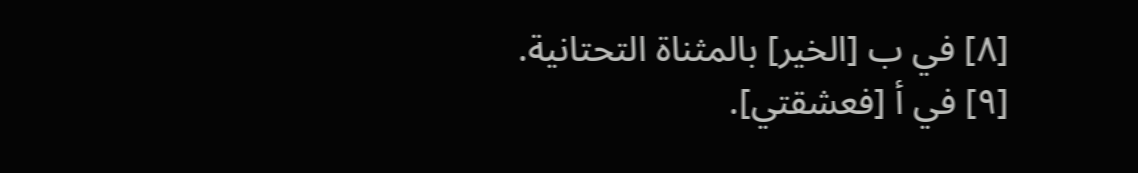[٨] في ب [الخير] بالمثناة التحتانية.
[٩] في أ [فعشقتي].